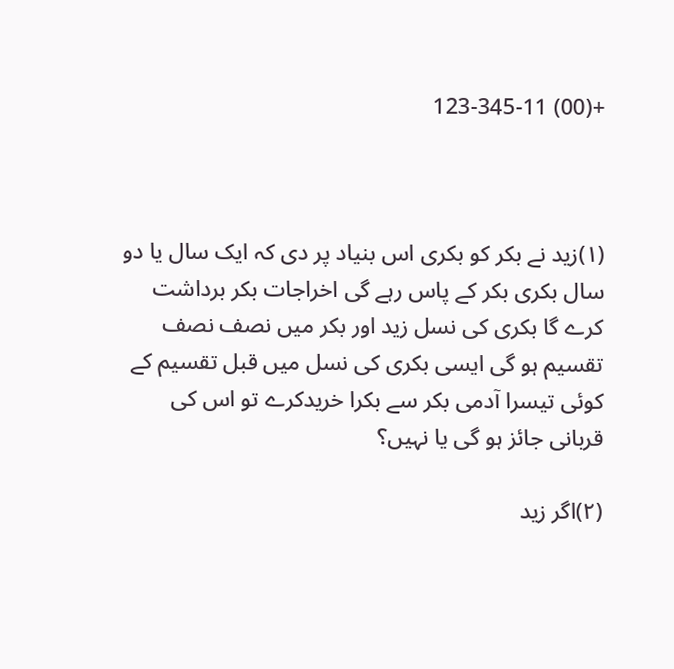+(00) 123-345-11



(۱)زید نے بکر کو بکری اس بنیاد پر دی کہ ایک سال یا دو سال بکری بکر کے پاس رہے گی اخراجات بکر برداشت کرے گا بکری کی نسل زید اور بکر میں نصف نصف تقسیم ہو گی ایسی بکری کی نسل میں قبل تقسیم کے کوئی تیسرا آدمی بکر سے بکرا خریدکرے تو اس کی قربانی جائز ہو گی یا نہیں؟

(۲)اگر زید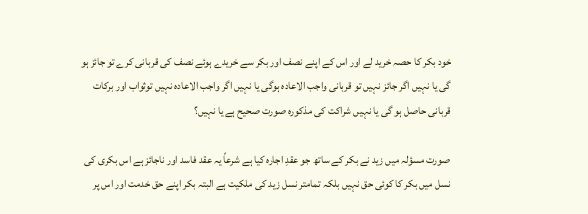خود بکر کا حصہ خرید لے اور اس کے اپنے نصف اور بکر سے خریدے ہوئے نصف کی قربانی کرے تو جائز ہو گی یا نہیں اگر جائز نہیں تو قربانی واجب الاعادہ ہوگی یا نہیں اگر واجب الاعادہ نہیں توثواب اور برکات قربانی حاصل ہو گی یا نہیں شراکت کی مذکورہ صورت صحیح ہے یا نہیں؟

صورت مسؤلہ میں زید نے بکر کے ساتھ جو عقدِ اجارہ کیا ہے شرعاً یہ عقد فاسد اور ناجائز ہے اس بکری کی نسل میں بکر کا کوئی حق نہیں بلکہ تمامتر نسل زید کی ملکیت ہے البتہ بکر اپنے حق خدمت اور اس پر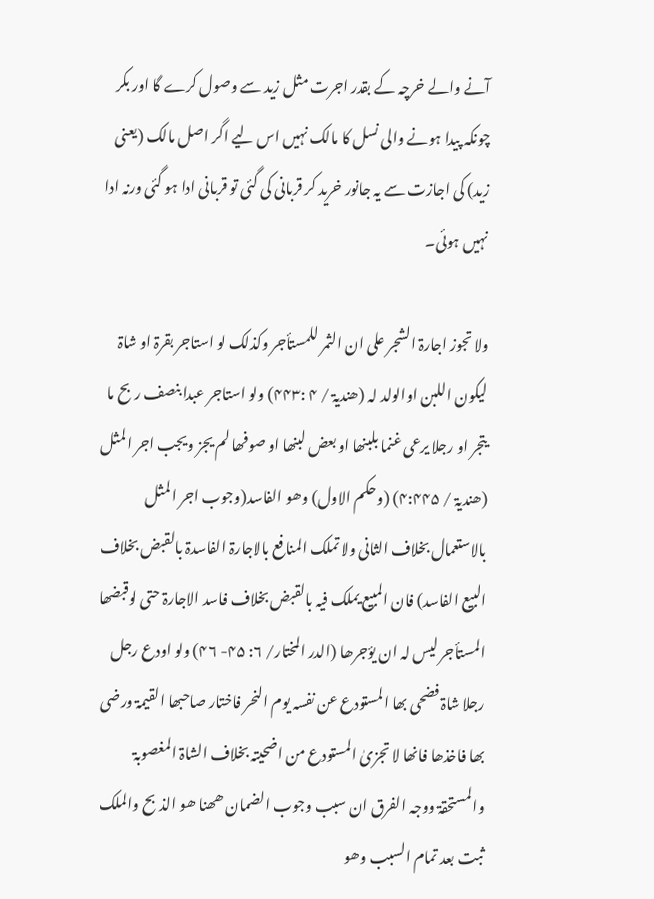آنے والے خرچہ کے بقدر اجرت مثل زید سے وصول کرے گا اور بکر چونکہ پیدا ہونے والی نسل کا مالک نہیں اس لیے اگر اصل مالک (یعنی زید) کی اجازت سے یہ جانور خرید کر قربانی کی گئی تو قربانی ادا ہو گئی ورنہ ادا نہیں ہوئی۔

ولا تجوز اجارۃ الشجر علی ان الثمر للمستأجر وکذلک لو استاجر بقرۃ او شاۃ لیکون اللبن اوالولد لہ (ھندیۃ / ۴ :۴۴۳) ولو استاجر عبدا بنصف ربح ما یتجر او رجلا یرعی غنما بلبنھا او بعض لبنھا او صوفھا لم یجز ویجب اجر المثل (ھندیۃ / ۴:۴۴۵) (وحکم الاول) وھو الفاسد(وجوب اجر المثل بالاستعمال بخلاف الثانی ولا تملک المنافع بالاجارۃ الفاسدۃ بالقبض بخلاف البیع الفاسد) فان المبیع یملک فیہ بالقبض بخلاف فاسد الاجارۃ حتی لوقبضھا المستأجر لیس لہ ان یؤجرھا (الدر المختار/ ۶: ۴۵- ۴۶) ولو اودع رجل رجلا شاۃ فضحی بھا المستودع عن نفسہ یوم النحر فاختار صاحبھا القیمۃ ورضی بھا فاخذھا فانھا لا تجزیٰ المستودع من اضحیتہ بخلاف الشاۃ المغصوبۃ والمستحقۃ ووجہ الفرق ان سبب وجوب الضمان ھھنا ھو الذبح والملک ثبت بعد تمام السبب وھو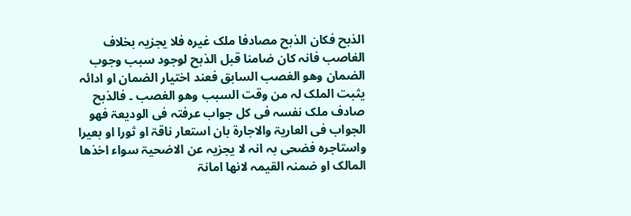الذبح فکان الذبح مصادفا ملک غیرہ فلا یجزیہ بخلاف الغاصب فانہ کان ضامنا قبل الذبح لوجود سبب وجوب الضمان وھو الغصب السابق فعند اختیار الضمان او ادائہ یثبت الملک لہ من وقت السبب وھو الغصب ۔ فالذبح صادف ملک نفسہ فی کل جواب عرفتہ فی الودیعۃ فھو الجواب فی العاریۃ والاجارۃ بان استعار ناقۃ او ثورا او بعیرا واستاجرہ فضحی بہ انہ لا یجزیہ عن الاضحیۃ سواء اخذھا المالک او ضمنہ القیمہ لانھا امانۃ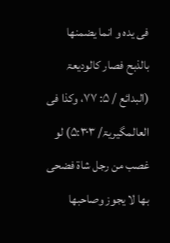فی یدہ و انما یضمنھا بالذبح فصار کالودیعۃ (البدائع / ۵: ۷۷، وکذا فی العالمگیریۃ/ ۵:۳۰۳) لو غصب من رجل شاۃ فضحی بھا لا یجوز وصاحبھا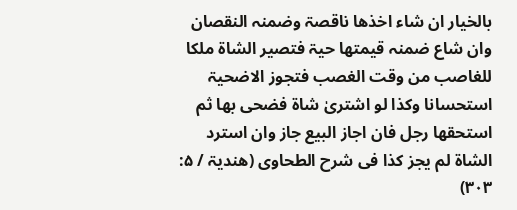بالخیار ان شاء اخذھا ناقصۃ وضمنہ النقصان وان شاع ضمنہ قیمتھا حیۃ فتصیر الشاۃ ملکا للغاصب من وقت الغصب فتجوز الاضحیۃ استحسانا وکذا لو اشتریٰ شاۃ فضحی بھا ثم استحقھا رجل فان اجاز البیع جاز وان استرد الشاۃ لم یجز کذا فی شرح الطحاوی (ھندیۃ / ۵: ۳۰۳)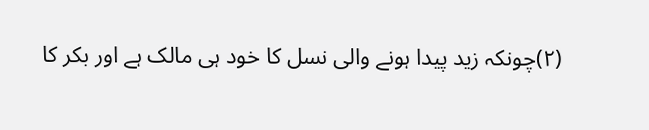(۲)چونکہ زید پیدا ہونے والی نسل کا خود ہی مالک ہے اور بکر کا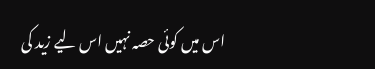اس میں کوئی حصہ نہیں اس لیے زید کی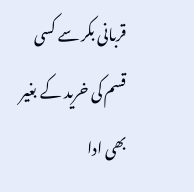قربانی بکر سے کسی قسم کی خرید کے بغیر بھی ادا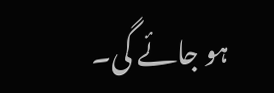ہو جائے گی۔